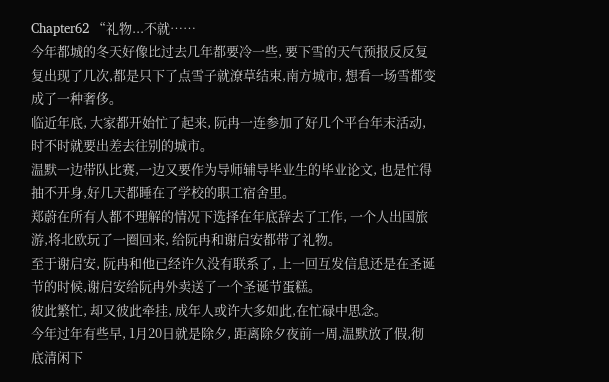Chapter62 “礼物...不就……
今年都城的冬天好像比过去几年都要冷一些, 要下雪的天气预报反反复复出现了几次,都是只下了点雪子就潦草结束,南方城市, 想看一场雪都变成了一种奢侈。
临近年底, 大家都开始忙了起来, 阮冉一连参加了好几个平台年末活动, 时不时就要出差去往别的城市。
温默一边带队比赛,一边又要作为导师辅导毕业生的毕业论文, 也是忙得抽不开身,好几天都睡在了学校的职工宿舍里。
郑蔚在所有人都不理解的情况下选择在年底辞去了工作, 一个人出国旅游,将北欧玩了一圈回来, 给阮冉和谢启安都带了礼物。
至于谢启安, 阮冉和他已经许久没有联系了, 上一回互发信息还是在圣诞节的时候,谢启安给阮冉外卖送了一个圣诞节蛋糕。
彼此繁忙, 却又彼此牵挂, 成年人或许大多如此,在忙碌中思念。
今年过年有些早, 1月20日就是除夕, 距离除夕夜前一周,温默放了假,彻底清闲下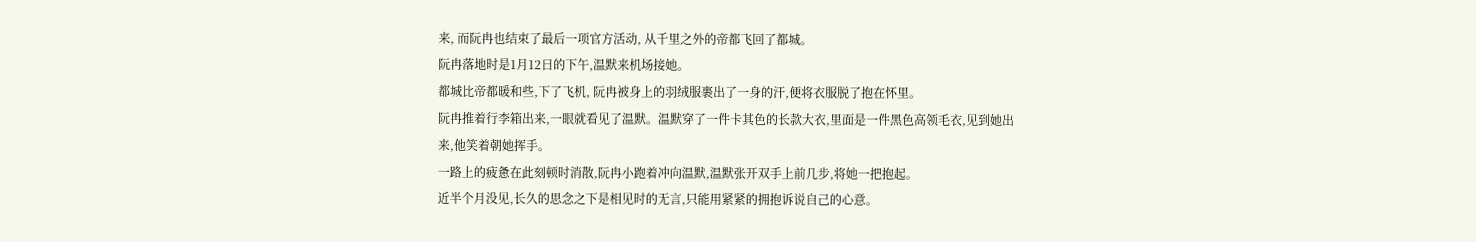来, 而阮冉也结束了最后一项官方活动, 从千里之外的帝都飞回了都城。
阮冉落地时是1月12日的下午,温默来机场接她。
都城比帝都暖和些,下了飞机, 阮冉被身上的羽绒服裹出了一身的汗,便将衣服脱了抱在怀里。
阮冉推着行李箱出来,一眼就看见了温默。温默穿了一件卡其色的长款大衣,里面是一件黑色高领毛衣,见到她出来,他笑着朝她挥手。
一路上的疲惫在此刻顿时消散,阮冉小跑着冲向温默,温默张开双手上前几步,将她一把抱起。
近半个月没见,长久的思念之下是相见时的无言,只能用紧紧的拥抱诉说自己的心意。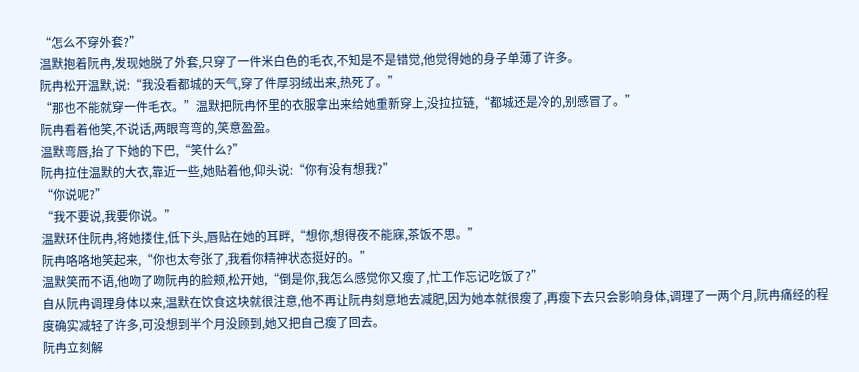“怎么不穿外套?”
温默抱着阮冉,发现她脱了外套,只穿了一件米白色的毛衣,不知是不是错觉,他觉得她的身子单薄了许多。
阮冉松开温默,说:“我没看都城的天气,穿了件厚羽绒出来,热死了。”
“那也不能就穿一件毛衣。”温默把阮冉怀里的衣服拿出来给她重新穿上,没拉拉链,“都城还是冷的,别感冒了。”
阮冉看着他笑,不说话,两眼弯弯的,笑意盈盈。
温默弯唇,抬了下她的下巴,“笑什么?”
阮冉拉住温默的大衣,靠近一些,她贴着他,仰头说:“你有没有想我?”
“你说呢?”
“我不要说,我要你说。”
温默环住阮冉,将她搂住,低下头,唇贴在她的耳畔,“想你,想得夜不能寐,茶饭不思。”
阮冉咯咯地笑起来,“你也太夸张了,我看你精神状态挺好的。”
温默笑而不语,他吻了吻阮冉的脸颊,松开她,“倒是你,我怎么感觉你又瘦了,忙工作忘记吃饭了?”
自从阮冉调理身体以来,温默在饮食这块就很注意,他不再让阮冉刻意地去减肥,因为她本就很瘦了,再瘦下去只会影响身体,调理了一两个月,阮冉痛经的程度确实减轻了许多,可没想到半个月没顾到,她又把自己瘦了回去。
阮冉立刻解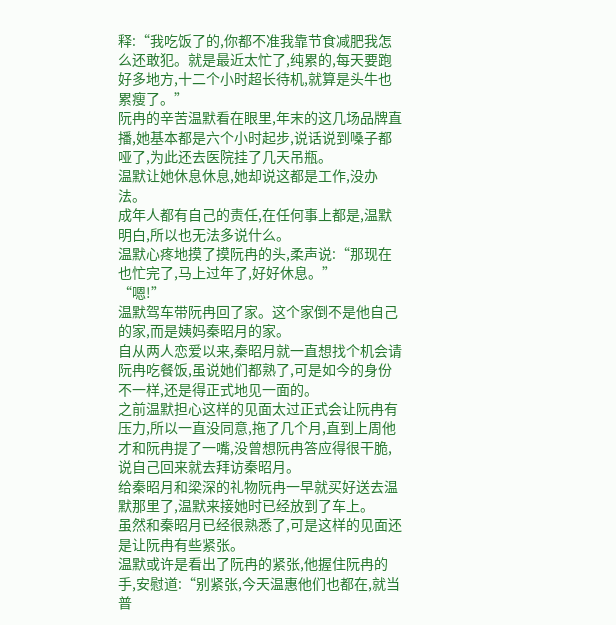释:“我吃饭了的,你都不准我靠节食减肥我怎么还敢犯。就是最近太忙了,纯累的,每天要跑好多地方,十二个小时超长待机,就算是头牛也累瘦了。”
阮冉的辛苦温默看在眼里,年末的这几场品牌直播,她基本都是六个小时起步,说话说到嗓子都哑了,为此还去医院挂了几天吊瓶。
温默让她休息休息,她却说这都是工作,没办法。
成年人都有自己的责任,在任何事上都是,温默明白,所以也无法多说什么。
温默心疼地摸了摸阮冉的头,柔声说:“那现在也忙完了,马上过年了,好好休息。”
“嗯!”
温默驾车带阮冉回了家。这个家倒不是他自己的家,而是姨妈秦昭月的家。
自从两人恋爱以来,秦昭月就一直想找个机会请阮冉吃餐饭,虽说她们都熟了,可是如今的身份不一样,还是得正式地见一面的。
之前温默担心这样的见面太过正式会让阮冉有压力,所以一直没同意,拖了几个月,直到上周他才和阮冉提了一嘴,没曾想阮冉答应得很干脆,说自己回来就去拜访秦昭月。
给秦昭月和梁深的礼物阮冉一早就买好送去温默那里了,温默来接她时已经放到了车上。
虽然和秦昭月已经很熟悉了,可是这样的见面还是让阮冉有些紧张。
温默或许是看出了阮冉的紧张,他握住阮冉的手,安慰道:“别紧张,今天温惠他们也都在,就当普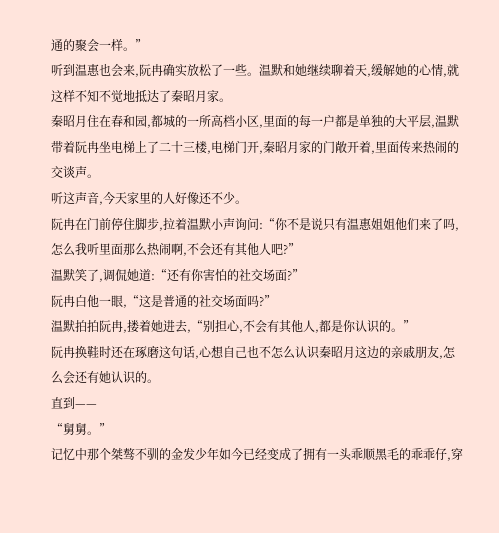通的聚会一样。”
听到温惠也会来,阮冉确实放松了一些。温默和她继续聊着天,缓解她的心情,就这样不知不觉地抵达了秦昭月家。
秦昭月住在春和园,都城的一所高档小区,里面的每一户都是单独的大平层,温默带着阮冉坐电梯上了二十三楼,电梯门开,秦昭月家的门敞开着,里面传来热闹的交谈声。
听这声音,今天家里的人好像还不少。
阮冉在门前停住脚步,拉着温默小声询问:“你不是说只有温惠姐姐他们来了吗,怎么我听里面那么热闹啊,不会还有其他人吧?”
温默笑了,调侃她道:“还有你害怕的社交场面?”
阮冉白他一眼,“这是普通的社交场面吗?”
温默拍拍阮冉,搂着她进去,“别担心,不会有其他人,都是你认识的。”
阮冉换鞋时还在琢磨这句话,心想自己也不怎么认识秦昭月这边的亲戚朋友,怎么会还有她认识的。
直到——
“舅舅。”
记忆中那个桀骜不驯的金发少年如今已经变成了拥有一头乖顺黑毛的乖乖仔,穿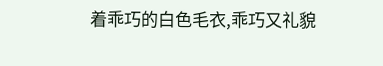着乖巧的白色毛衣,乖巧又礼貌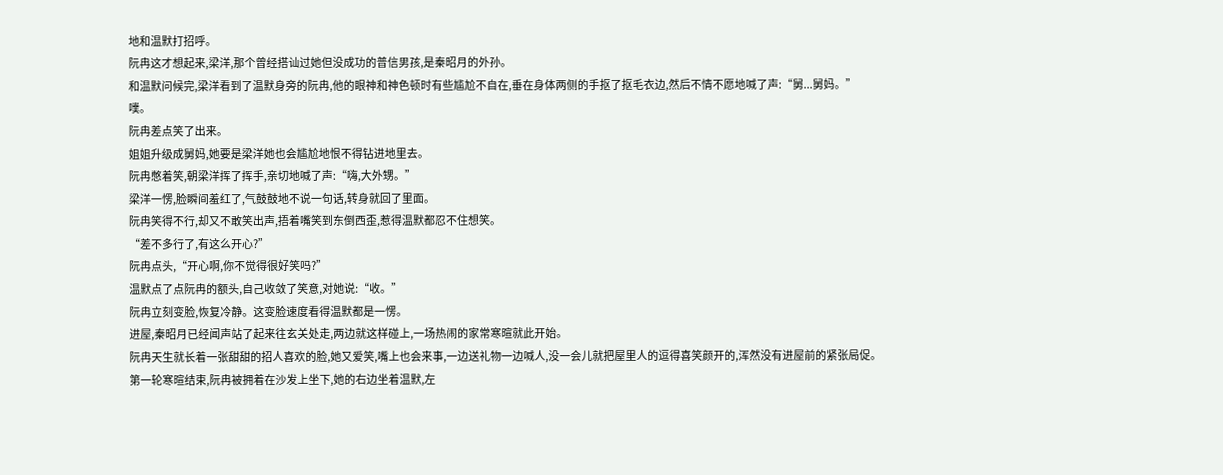地和温默打招呼。
阮冉这才想起来,梁洋,那个曾经搭讪过她但没成功的普信男孩,是秦昭月的外孙。
和温默问候完,梁洋看到了温默身旁的阮冉,他的眼神和神色顿时有些尴尬不自在,垂在身体两侧的手抠了抠毛衣边,然后不情不愿地喊了声:“舅...舅妈。”
噗。
阮冉差点笑了出来。
姐姐升级成舅妈,她要是梁洋她也会尴尬地恨不得钻进地里去。
阮冉憋着笑,朝梁洋挥了挥手,亲切地喊了声:“嗨,大外甥。”
梁洋一愣,脸瞬间羞红了,气鼓鼓地不说一句话,转身就回了里面。
阮冉笑得不行,却又不敢笑出声,捂着嘴笑到东倒西歪,惹得温默都忍不住想笑。
“差不多行了,有这么开心?”
阮冉点头,“开心啊,你不觉得很好笑吗?”
温默点了点阮冉的额头,自己收敛了笑意,对她说:“收。”
阮冉立刻变脸,恢复冷静。这变脸速度看得温默都是一愣。
进屋,秦昭月已经闻声站了起来往玄关处走,两边就这样碰上,一场热闹的家常寒暄就此开始。
阮冉天生就长着一张甜甜的招人喜欢的脸,她又爱笑,嘴上也会来事,一边送礼物一边喊人,没一会儿就把屋里人的逗得喜笑颜开的,浑然没有进屋前的紧张局促。
第一轮寒暄结束,阮冉被拥着在沙发上坐下,她的右边坐着温默,左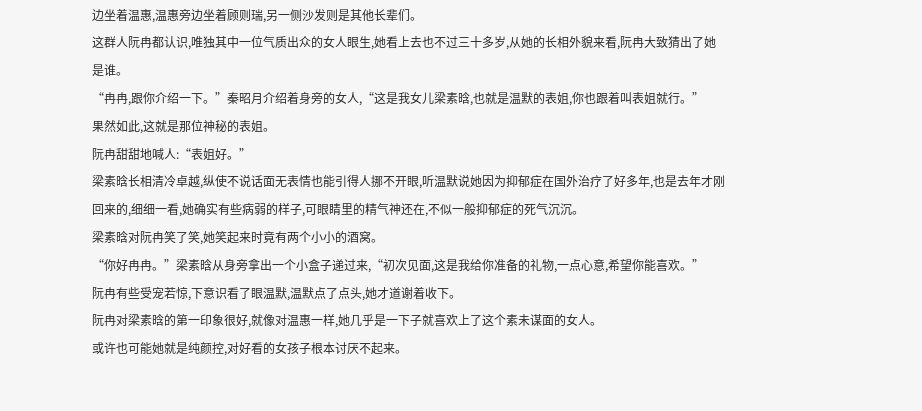边坐着温惠,温惠旁边坐着顾则瑞,另一侧沙发则是其他长辈们。
这群人阮冉都认识,唯独其中一位气质出众的女人眼生,她看上去也不过三十多岁,从她的长相外貌来看,阮冉大致猜出了她是谁。
“冉冉,跟你介绍一下。”秦昭月介绍着身旁的女人,“这是我女儿梁素晗,也就是温默的表姐,你也跟着叫表姐就行。”
果然如此,这就是那位神秘的表姐。
阮冉甜甜地喊人:“表姐好。”
梁素晗长相清冷卓越,纵使不说话面无表情也能引得人挪不开眼,听温默说她因为抑郁症在国外治疗了好多年,也是去年才刚回来的,细细一看,她确实有些病弱的样子,可眼睛里的精气神还在,不似一般抑郁症的死气沉沉。
梁素晗对阮冉笑了笑,她笑起来时竟有两个小小的酒窝。
“你好冉冉。”梁素晗从身旁拿出一个小盒子递过来,“初次见面,这是我给你准备的礼物,一点心意,希望你能喜欢。”
阮冉有些受宠若惊,下意识看了眼温默,温默点了点头,她才道谢着收下。
阮冉对梁素晗的第一印象很好,就像对温惠一样,她几乎是一下子就喜欢上了这个素未谋面的女人。
或许也可能她就是纯颜控,对好看的女孩子根本讨厌不起来。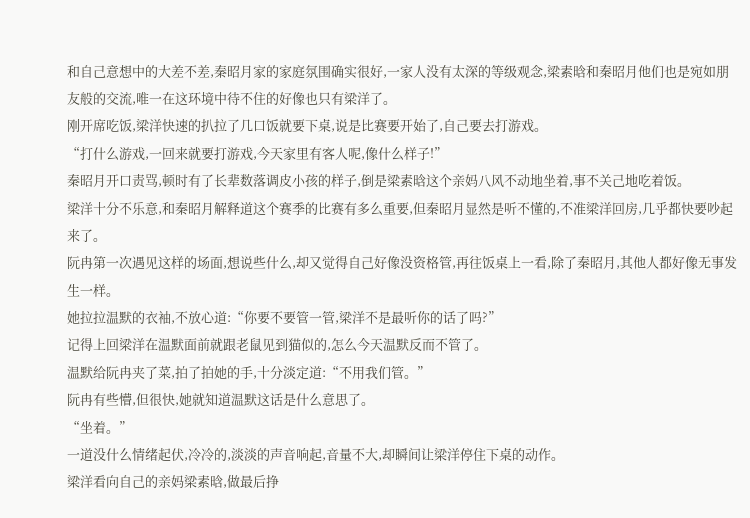和自己意想中的大差不差,秦昭月家的家庭氛围确实很好,一家人没有太深的等级观念,梁素晗和秦昭月他们也是宛如朋友般的交流,唯一在这环境中待不住的好像也只有梁洋了。
刚开席吃饭,梁洋快速的扒拉了几口饭就要下桌,说是比赛要开始了,自己要去打游戏。
“打什么游戏,一回来就要打游戏,今天家里有客人呢,像什么样子!”
秦昭月开口责骂,顿时有了长辈数落调皮小孩的样子,倒是梁素晗这个亲妈八风不动地坐着,事不关己地吃着饭。
梁洋十分不乐意,和秦昭月解释道这个赛季的比赛有多么重要,但秦昭月显然是听不懂的,不准梁洋回房,几乎都快要吵起来了。
阮冉第一次遇见这样的场面,想说些什么,却又觉得自己好像没资格管,再往饭桌上一看,除了秦昭月,其他人都好像无事发生一样。
她拉拉温默的衣袖,不放心道:“你要不要管一管,梁洋不是最听你的话了吗?”
记得上回梁洋在温默面前就跟老鼠见到猫似的,怎么今天温默反而不管了。
温默给阮冉夹了菜,拍了拍她的手,十分淡定道:“不用我们管。”
阮冉有些懵,但很快,她就知道温默这话是什么意思了。
“坐着。”
一道没什么情绪起伏,冷冷的,淡淡的声音响起,音量不大,却瞬间让梁洋停住下桌的动作。
梁洋看向自己的亲妈梁素晗,做最后挣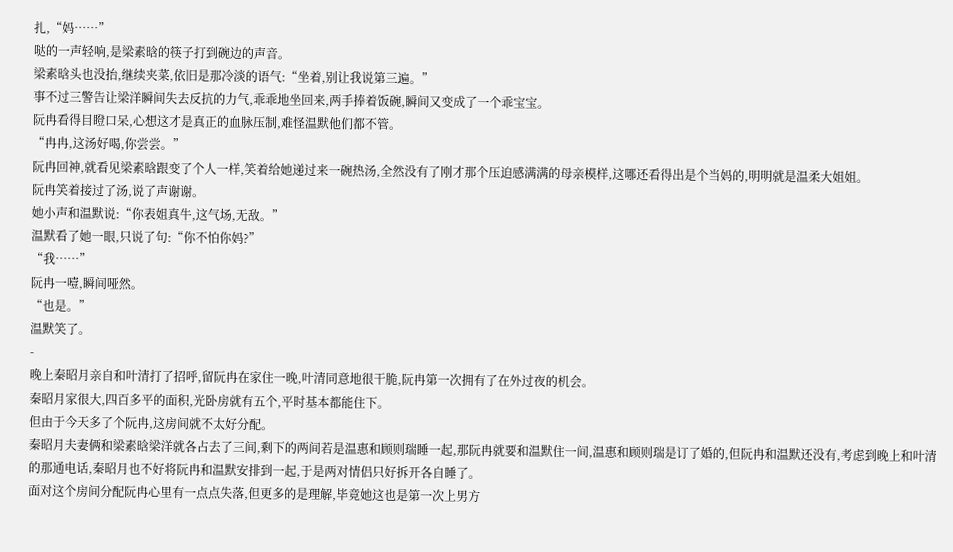扎,“妈……”
哒的一声轻响,是梁素晗的筷子打到碗边的声音。
梁素晗头也没抬,继续夹菜,依旧是那冷淡的语气:“坐着,别让我说第三遍。”
事不过三警告让梁洋瞬间失去反抗的力气,乖乖地坐回来,两手捧着饭碗,瞬间又变成了一个乖宝宝。
阮冉看得目瞪口呆,心想这才是真正的血脉压制,难怪温默他们都不管。
“冉冉,这汤好喝,你尝尝。”
阮冉回神,就看见梁素晗跟变了个人一样,笑着给她递过来一碗热汤,全然没有了刚才那个压迫感满满的母亲模样,这哪还看得出是个当妈的,明明就是温柔大姐姐。
阮冉笑着接过了汤,说了声谢谢。
她小声和温默说:“你表姐真牛,这气场,无敌。”
温默看了她一眼,只说了句:“你不怕你妈?”
“我……”
阮冉一噎,瞬间哑然。
“也是。”
温默笑了。
-
晚上秦昭月亲自和叶清打了招呼,留阮冉在家住一晚,叶清同意地很干脆,阮冉第一次拥有了在外过夜的机会。
秦昭月家很大,四百多平的面积,光卧房就有五个,平时基本都能住下。
但由于今天多了个阮冉,这房间就不太好分配。
秦昭月夫妻俩和梁素晗梁洋就各占去了三间,剩下的两间若是温惠和顾则瑞睡一起,那阮冉就要和温默住一间,温惠和顾则瑞是订了婚的,但阮冉和温默还没有,考虑到晚上和叶清的那通电话,秦昭月也不好将阮冉和温默安排到一起,于是两对情侣只好拆开各自睡了。
面对这个房间分配阮冉心里有一点点失落,但更多的是理解,毕竟她这也是第一次上男方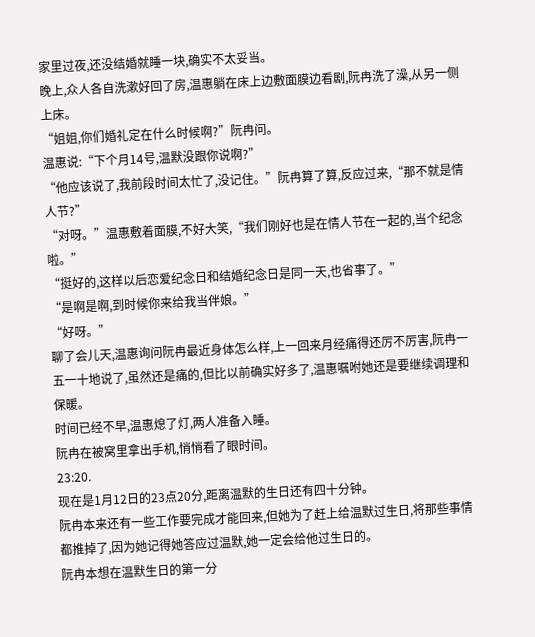家里过夜,还没结婚就睡一块,确实不太妥当。
晚上,众人各自洗漱好回了房,温惠躺在床上边敷面膜边看剧,阮冉洗了澡,从另一侧上床。
“姐姐,你们婚礼定在什么时候啊?”阮冉问。
温惠说:“下个月14号,温默没跟你说啊?”
“他应该说了,我前段时间太忙了,没记住。”阮冉算了算,反应过来,“那不就是情人节?”
“对呀。”温惠敷着面膜,不好大笑,“我们刚好也是在情人节在一起的,当个纪念啦。”
“挺好的,这样以后恋爱纪念日和结婚纪念日是同一天,也省事了。”
“是啊是啊,到时候你来给我当伴娘。”
“好呀。”
聊了会儿天,温惠询问阮冉最近身体怎么样,上一回来月经痛得还厉不厉害,阮冉一五一十地说了,虽然还是痛的,但比以前确实好多了,温惠嘱咐她还是要继续调理和保暖。
时间已经不早,温惠熄了灯,两人准备入睡。
阮冉在被窝里拿出手机,悄悄看了眼时间。
23:20.
现在是1月12日的23点20分,距离温默的生日还有四十分钟。
阮冉本来还有一些工作要完成才能回来,但她为了赶上给温默过生日,将那些事情都推掉了,因为她记得她答应过温默,她一定会给他过生日的。
阮冉本想在温默生日的第一分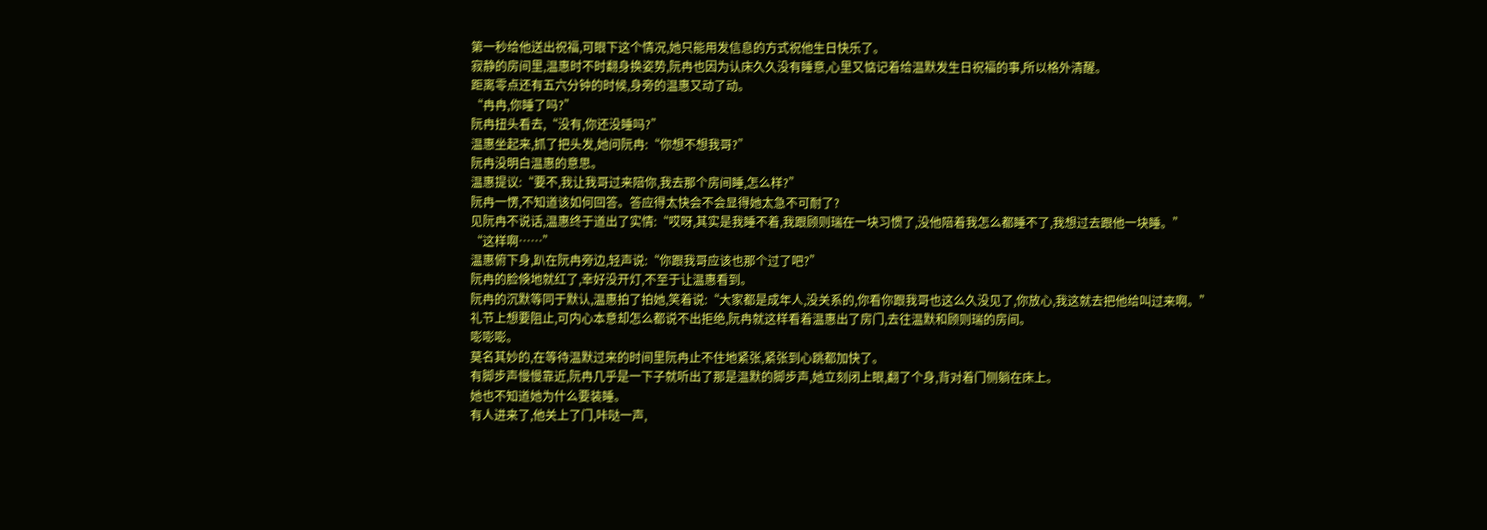第一秒给他送出祝福,可眼下这个情况,她只能用发信息的方式祝他生日快乐了。
寂静的房间里,温惠时不时翻身换姿势,阮冉也因为认床久久没有睡意,心里又惦记着给温默发生日祝福的事,所以格外清醒。
距离零点还有五六分钟的时候,身旁的温惠又动了动。
“冉冉,你睡了吗?”
阮冉扭头看去,“没有,你还没睡吗?”
温惠坐起来,抓了把头发,她问阮冉:“你想不想我哥?”
阮冉没明白温惠的意思。
温惠提议:“要不,我让我哥过来陪你,我去那个房间睡,怎么样?”
阮冉一愣,不知道该如何回答。答应得太快会不会显得她太急不可耐了?
见阮冉不说话,温惠终于道出了实情:“哎呀,其实是我睡不着,我跟顾则瑞在一块习惯了,没他陪着我怎么都睡不了,我想过去跟他一块睡。”
“这样啊……”
温惠俯下身,趴在阮冉旁边,轻声说:“你跟我哥应该也那个过了吧?”
阮冉的脸倏地就红了,幸好没开灯,不至于让温惠看到。
阮冉的沉默等同于默认,温惠拍了拍她,笑着说:“大家都是成年人,没关系的,你看你跟我哥也这么久没见了,你放心,我这就去把他给叫过来啊。”
礼节上想要阻止,可内心本意却怎么都说不出拒绝,阮冉就这样看着温惠出了房门,去往温默和顾则瑞的房间。
嘭嘭嘭。
莫名其妙的,在等待温默过来的时间里阮冉止不住地紧张,紧张到心跳都加快了。
有脚步声慢慢靠近,阮冉几乎是一下子就听出了那是温默的脚步声,她立刻闭上眼,翻了个身,背对着门侧躺在床上。
她也不知道她为什么要装睡。
有人进来了,他关上了门,咔哒一声,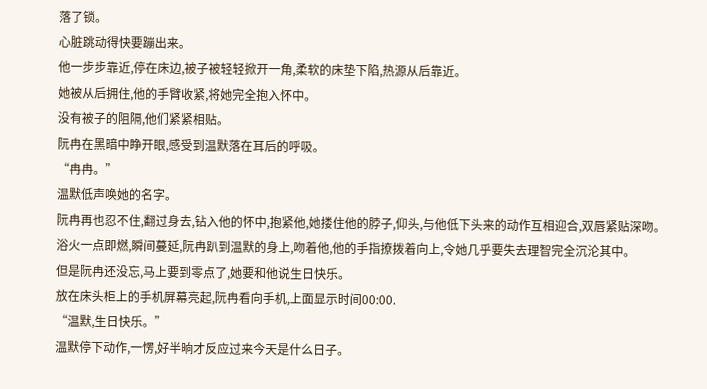落了锁。
心脏跳动得快要蹦出来。
他一步步靠近,停在床边,被子被轻轻掀开一角,柔软的床垫下陷,热源从后靠近。
她被从后拥住,他的手臂收紧,将她完全抱入怀中。
没有被子的阻隔,他们紧紧相贴。
阮冉在黑暗中睁开眼,感受到温默落在耳后的呼吸。
“冉冉。”
温默低声唤她的名字。
阮冉再也忍不住,翻过身去,钻入他的怀中,抱紧他,她搂住他的脖子,仰头,与他低下头来的动作互相迎合,双唇紧贴深吻。
浴火一点即燃,瞬间蔓延,阮冉趴到温默的身上,吻着他,他的手指撩拨着向上,令她几乎要失去理智完全沉沦其中。
但是阮冉还没忘,马上要到零点了,她要和他说生日快乐。
放在床头柜上的手机屏幕亮起,阮冉看向手机,上面显示时间00:00.
“温默,生日快乐。”
温默停下动作,一愣,好半晌才反应过来今天是什么日子。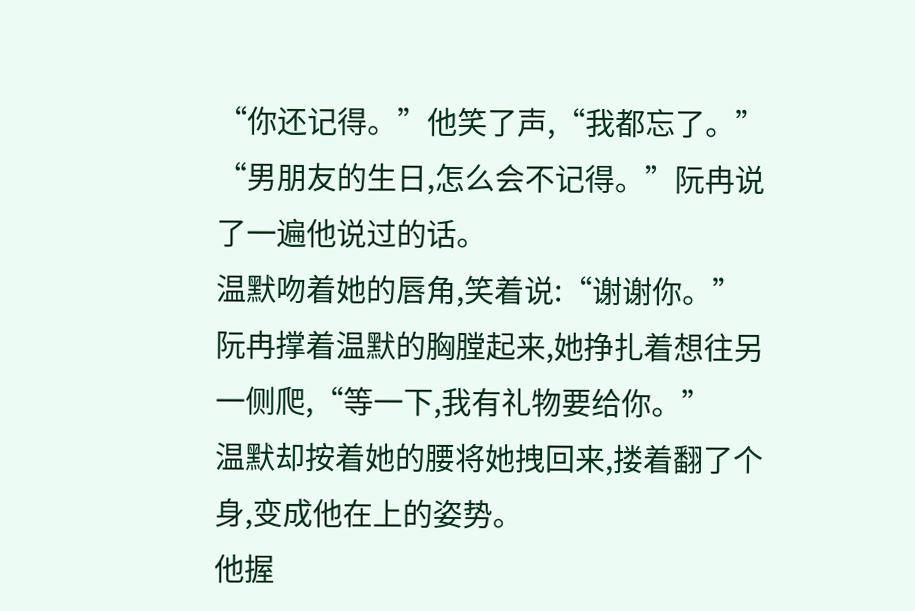“你还记得。”他笑了声,“我都忘了。”
“男朋友的生日,怎么会不记得。”阮冉说了一遍他说过的话。
温默吻着她的唇角,笑着说:“谢谢你。”
阮冉撑着温默的胸膛起来,她挣扎着想往另一侧爬,“等一下,我有礼物要给你。”
温默却按着她的腰将她拽回来,搂着翻了个身,变成他在上的姿势。
他握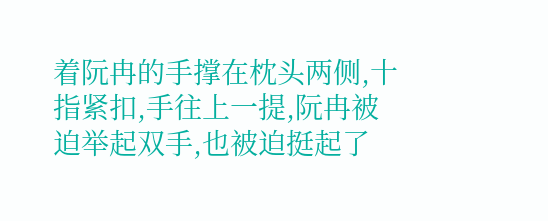着阮冉的手撑在枕头两侧,十指紧扣,手往上一提,阮冉被迫举起双手,也被迫挺起了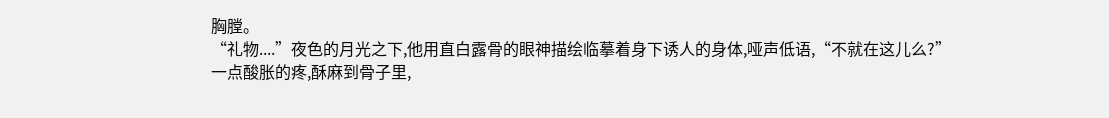胸膛。
“礼物....”夜色的月光之下,他用直白露骨的眼神描绘临摹着身下诱人的身体,哑声低语,“不就在这儿么?”
一点酸胀的疼,酥麻到骨子里,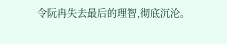令阮冉失去最后的理智,彻底沉沦。